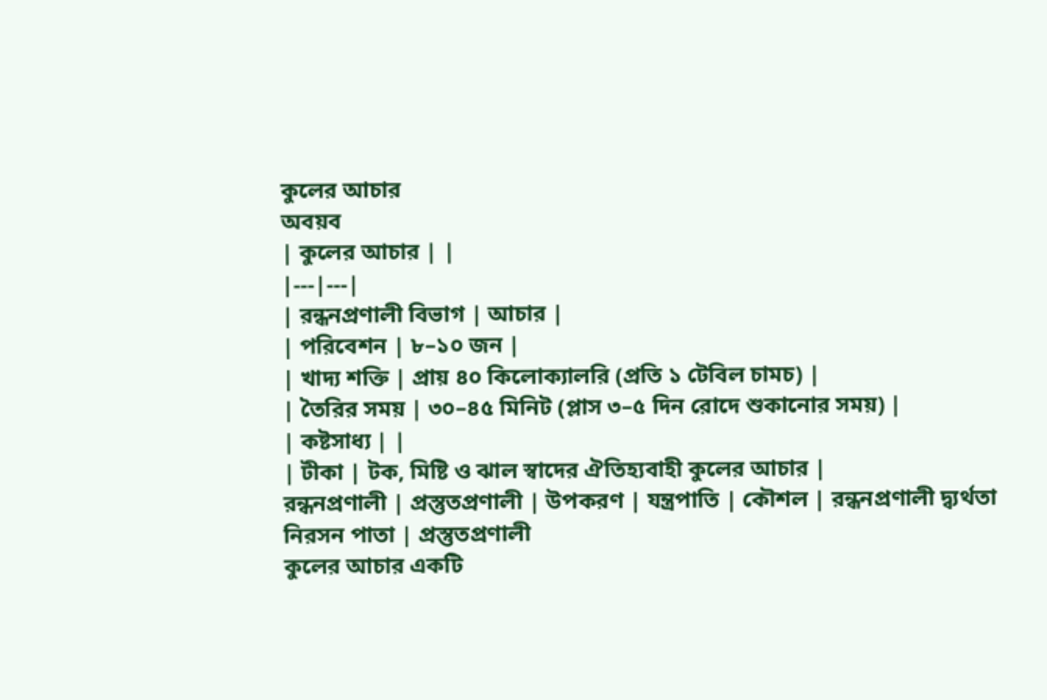কুলের আচার
অবয়ব
| কুলের আচার | |
|---|---|
| রন্ধনপ্রণালী বিভাগ | আচার |
| পরিবেশন | ৮–১০ জন |
| খাদ্য শক্তি | প্রায় ৪০ কিলোক্যালরি (প্রতি ১ টেবিল চামচ) |
| তৈরির সময় | ৩০–৪৫ মিনিট (প্লাস ৩–৫ দিন রোদে শুকানোর সময়) |
| কষ্টসাধ্য | |
| টীকা | টক, মিষ্টি ও ঝাল স্বাদের ঐতিহ্যবাহী কুলের আচার |
রন্ধনপ্রণালী | প্রস্তুতপ্রণালী | উপকরণ | যন্ত্রপাতি | কৌশল | রন্ধনপ্রণালী দ্ব্যর্থতা নিরসন পাতা | প্রস্তুতপ্রণালী
কুলের আচার একটি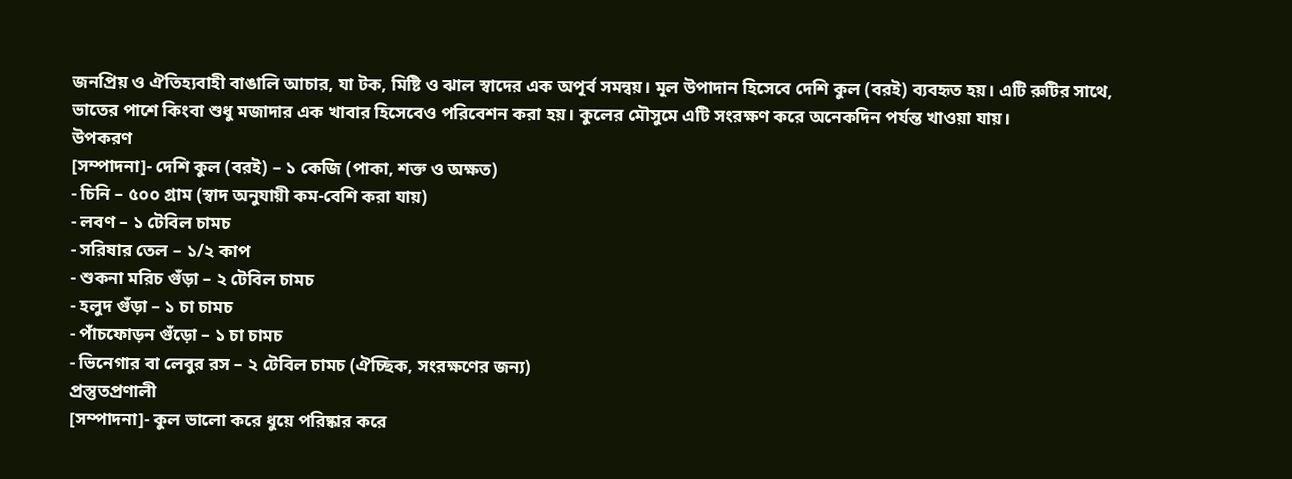জনপ্রিয় ও ঐতিহ্যবাহী বাঙালি আচার, যা টক, মিষ্টি ও ঝাল স্বাদের এক অপূর্ব সমন্বয়। মূল উপাদান হিসেবে দেশি কুল (বরই) ব্যবহৃত হয়। এটি রুটির সাথে, ভাতের পাশে কিংবা শুধু মজাদার এক খাবার হিসেবেও পরিবেশন করা হয়। কুলের মৌসুমে এটি সংরক্ষণ করে অনেকদিন পর্যন্ত খাওয়া যায়।
উপকরণ
[সম্পাদনা]- দেশি কুল (বরই) – ১ কেজি (পাকা, শক্ত ও অক্ষত)
- চিনি – ৫০০ গ্রাম (স্বাদ অনুযায়ী কম-বেশি করা যায়)
- লবণ – ১ টেবিল চামচ
- সরিষার তেল – ১/২ কাপ
- শুকনা মরিচ গুঁড়া – ২ টেবিল চামচ
- হলুদ গুঁড়া – ১ চা চামচ
- পাঁচফোড়ন গুঁড়ো – ১ চা চামচ
- ভিনেগার বা লেবুর রস – ২ টেবিল চামচ (ঐচ্ছিক, সংরক্ষণের জন্য)
প্রস্তুতপ্রণালী
[সম্পাদনা]- কুল ভালো করে ধুয়ে পরিষ্কার করে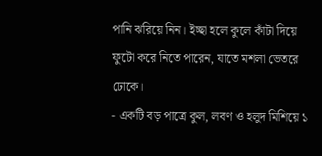পানি ঝরিয়ে নিন। ইচ্ছা হলে কুলে কাঁটা দিয়ে ফুটো করে নিতে পারেন, যাতে মশলা ভেতরে ঢোকে।
- একটি বড় পাত্রে কুল, লবণ ও হলুদ মিশিয়ে ১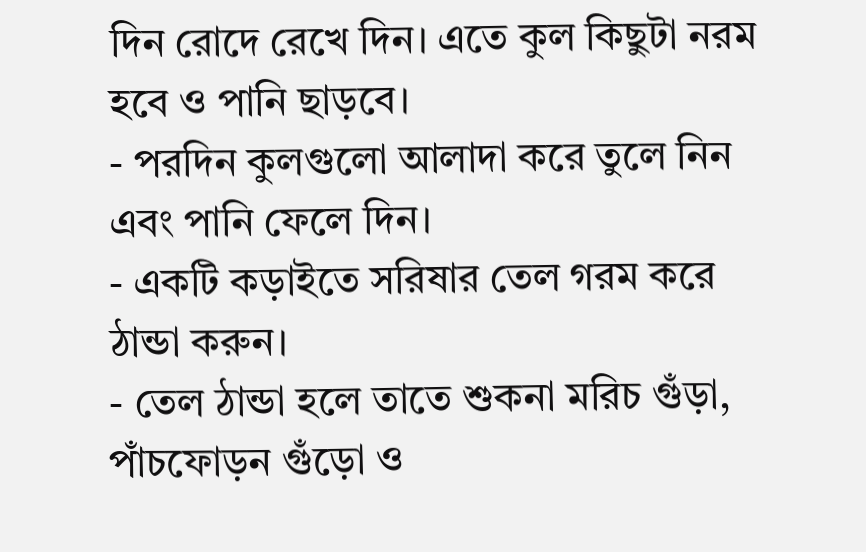দিন রোদে রেখে দিন। এতে কুল কিছুটা নরম হবে ও পানি ছাড়বে।
- পরদিন কুলগুলো আলাদা করে তুলে নিন এবং পানি ফেলে দিন।
- একটি কড়াইতে সরিষার তেল গরম করে ঠান্ডা করুন।
- তেল ঠান্ডা হলে তাতে শুকনা মরিচ গুঁড়া, পাঁচফোড়ন গুঁড়ো ও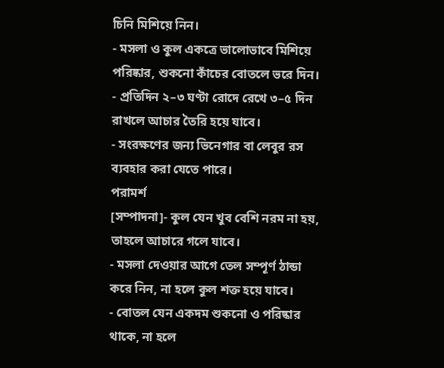চিনি মিশিয়ে নিন।
- মসলা ও কুল একত্রে ভালোভাবে মিশিয়ে পরিষ্কার, শুকনো কাঁচের বোতলে ভরে দিন।
- প্রতিদিন ২–৩ ঘণ্টা রোদে রেখে ৩–৫ দিন রাখলে আচার তৈরি হয়ে যাবে।
- সংরক্ষণের জন্য ভিনেগার বা লেবুর রস ব্যবহার করা যেতে পারে।
পরামর্শ
[সম্পাদনা]- কুল যেন খুব বেশি নরম না হয়, তাহলে আচারে গলে যাবে।
- মসলা দেওয়ার আগে তেল সম্পূর্ণ ঠান্ডা করে নিন, না হলে কুল শক্ত হয়ে যাবে।
- বোতল যেন একদম শুকনো ও পরিষ্কার থাকে, না হলে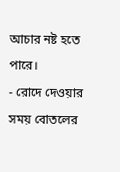আচার নষ্ট হতে পারে।
- রোদে দেওয়ার সময় বোতলের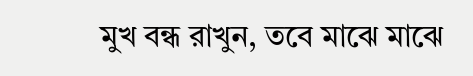মুখ বন্ধ রাখুন, তবে মাঝে মাঝে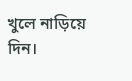খুলে নাড়িয়ে দিন।